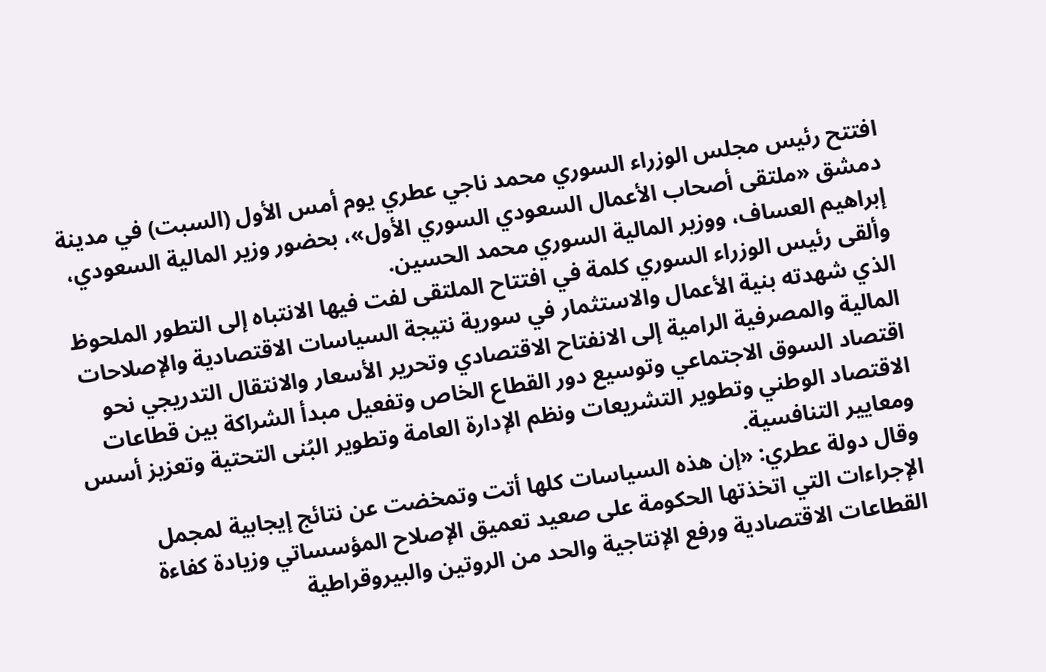افتتح رئيس مجلس الوزراء السوري محمد ناجي عطري يوم أمس الأول (السبت) في مدينة دمشق «ملتقى أصحاب الأعمال السعودي السوري الأول»، بحضور وزير المالية السعودي، إبراهيم العساف، ووزير المالية السوري محمد الحسين.
وألقى رئيس الوزراء السوري كلمة في افتتاح الملتقى لفت فيها الانتباه إلى التطور الملحوظ الذي شهدته بنية الأعمال والاستثمار في سورية نتيجة السياسات الاقتصادية والإصلاحات المالية والمصرفية الرامية إلى الانفتاح الاقتصادي وتحرير الأسعار والانتقال التدريجي نحو اقتصاد السوق الاجتماعي وتوسيع دور القطاع الخاص وتفعيل مبدأ الشراكة بين قطاعات الاقتصاد الوطني وتطوير التشريعات ونظم الإدارة العامة وتطوير البُنى التحتية وتعزيز أسس ومعايير التنافسية.
وقال دولة عطري: «إن هذه السياسات كلها أتت وتمخضت عن نتائج إيجابية لمجمل الإجراءات التي اتخذتها الحكومة على صعيد تعميق الإصلاح المؤسساتي وزيادة كفاءة القطاعات الاقتصادية ورفع الإنتاجية والحد من الروتين والبيروقراطية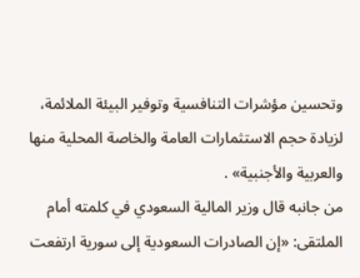وتحسين مؤشرات التنافسية وتوفير البيئة الملائمة، لزيادة حجم الاستثمارات العامة والخاصة المحلية منها والعربية والأجنبية» .
من جانبه قال وزير المالية السعودي في كلمته أمام الملتقى: «إن الصادرات السعودية إلى سورية ارتفعت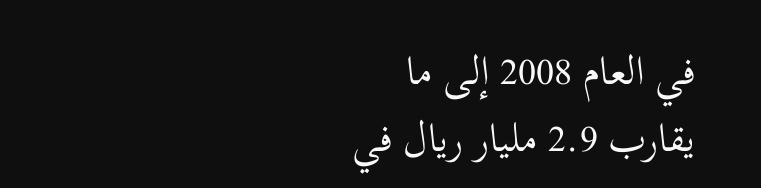في العام 2008 إلى ما يقارب 2.9 مليار ريال في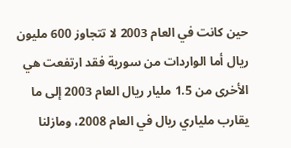حين كانت في العام 2003 لا تتجاوز 600 مليون ريال أما الواردات من سورية فقد ارتفعت هي الأخرى من 1.5 مليار ريال العام 2003 إلى ما يقارب ملياري ريال في العام 2008، ومازلنا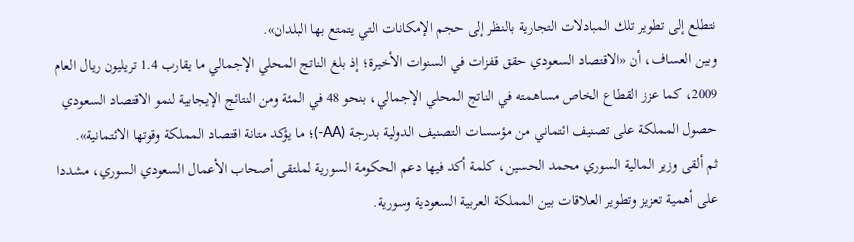نتطلع إلى تطوير تلك المبادلات التجارية بالنظر إلى حجم الإمكانات التي يتمتع بها البلدان».
وبين العساف، أن «الاقتصاد السعودي حقق قفزات في السنوات الأخيرة؛ إذ بلغ الناتج المحلي الإجمالي ما يقارب 1.4 تريليون ريال العام 2009، كما عزز القطاع الخاص مساهمته في الناتج المحلي الإجمالي، بنحو 48 في المئة ومن النتائج الإيجابية لنمو الاقتصاد السعودي حصول المملكة على تصنيف ائتماني من مؤسسات التصنيف الدولية بدرجة (AA-)؛ ما يؤكد متانة اقتصاد المملكة وقوتها الائتمانية».
ثم ألقى وزير المالية السوري محمد الحسين، كلمة أكد فيها دعم الحكومة السورية لملتقى أصحاب الأعمال السعودي السوري، مشددا على أهمية تعزيز وتطوير العلاقات بين المملكة العربية السعودية وسورية.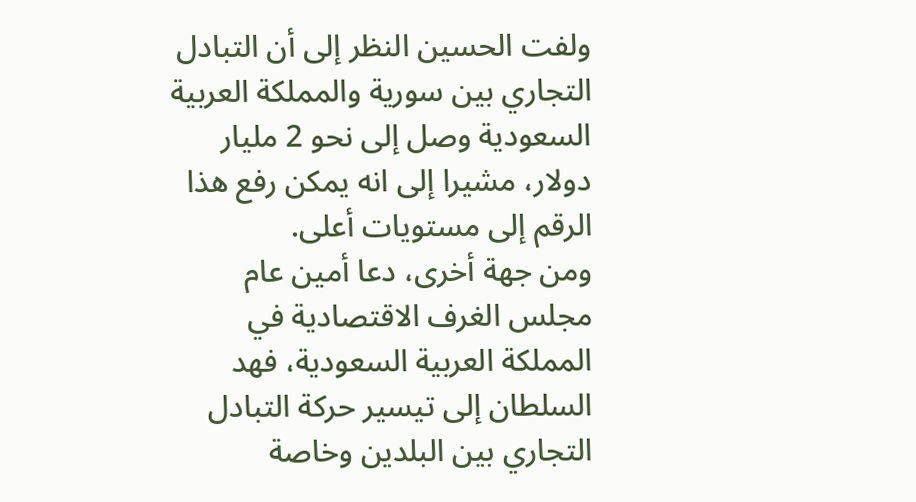ولفت الحسين النظر إلى أن التبادل التجاري بين سورية والمملكة العربية السعودية وصل إلى نحو 2 مليار دولار، مشيرا إلى انه يمكن رفع هذا الرقم إلى مستويات أعلى.
ومن جهة أخرى، دعا أمين عام مجلس الغرف الاقتصادية في المملكة العربية السعودية، فهد السلطان إلى تيسير حركة التبادل التجاري بين البلدين وخاصة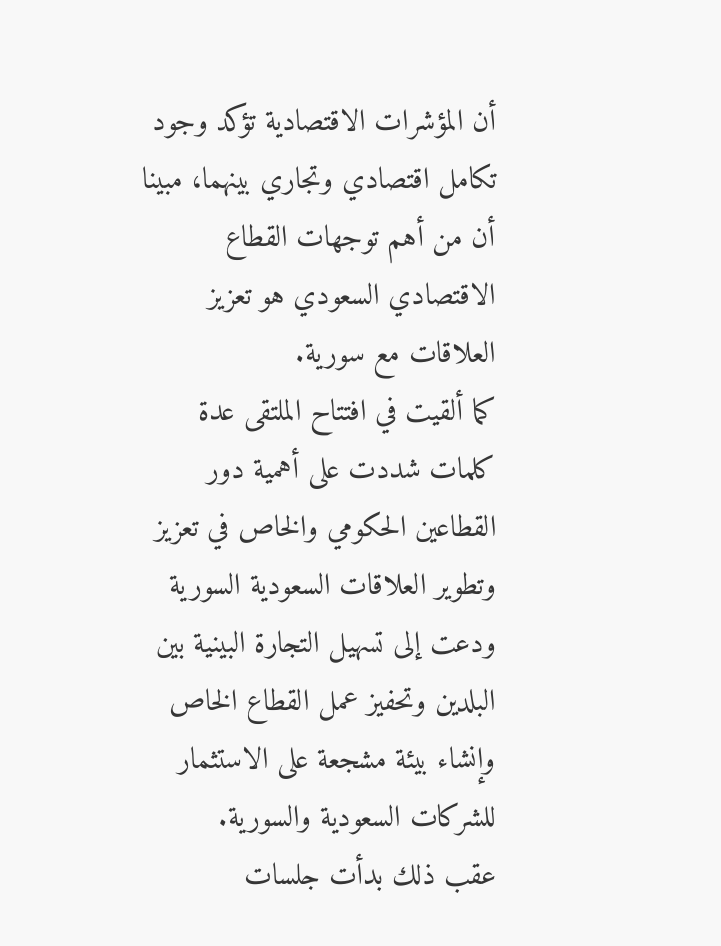أن المؤشرات الاقتصادية تؤكد وجود تكامل اقتصادي وتجاري بينهما، مبينا أن من أهم توجهات القطاع الاقتصادي السعودي هو تعزيز العلاقات مع سورية.
كما ألقيت في افتتاح الملتقى عدة كلمات شددت على أهمية دور القطاعين الحكومي والخاص في تعزيز وتطوير العلاقات السعودية السورية ودعت إلى تسهيل التجارة البينية بين البلدين وتحفيز عمل القطاع الخاص وإنشاء بيئة مشجعة على الاستثمار للشركات السعودية والسورية.
عقب ذلك بدأت جلسات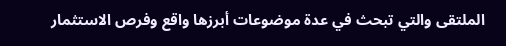الملتقى والتي تبحث في عدة موضوعات أبرزها واقع وفرص الاستثمار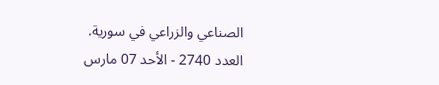الصناعي والزراعي في سورية.
العدد 2740 - الأحد 07 مارس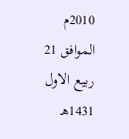2010م الموافق 21 ربيع الاول 1431هـ